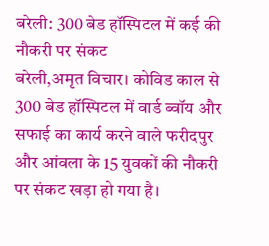बरेली: 300 बेड हॉस्पिटल में कई की नौकरी पर संकट
बरेली,अमृत विचार। कोविड काल से 300 बेड हॉस्पिटल में वार्ड ब्वॉय और सफाई का कार्य करने वाले फरीदपुर और आंवला के 15 युवकों की नौकरी पर संकट खड़ा हो गया है।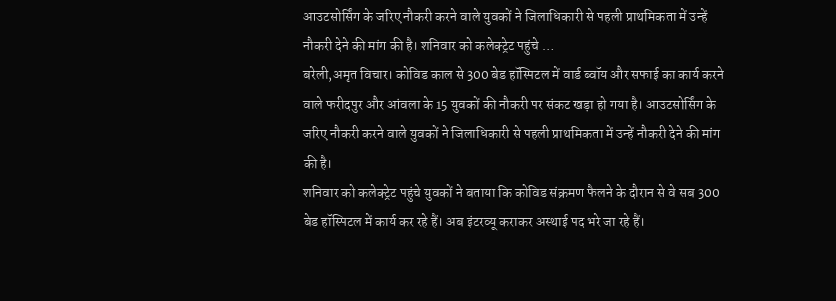आउटसोर्सिंग के जरिए नौकरी करने वाले युवकों ने जिलाधिकारी से पहली प्राथमिकता में उन्हें नौकरी देने की मांग की है। शनिवार को कलेक्ट्रेट पहुंचे …
बरेली,अमृत विचार। कोविड काल से 300 बेड हॉस्पिटल में वार्ड ब्वॉय और सफाई का कार्य करने वाले फरीदपुर और आंवला के 15 युवकों की नौकरी पर संकट खड़ा हो गया है। आउटसोर्सिंग के जरिए नौकरी करने वाले युवकों ने जिलाधिकारी से पहली प्राथमिकता में उन्हें नौकरी देने की मांग की है।
शनिवार को कलेक्ट्रेट पहुंचे युवकों ने बताया कि कोविड संक्रमण फैलने के दौरान से वे सब 300 बेड हॉस्पिटल में कार्य कर रहे हैं। अब इंटरव्यू कराकर अस्थाई पद भरे जा रहे हैं।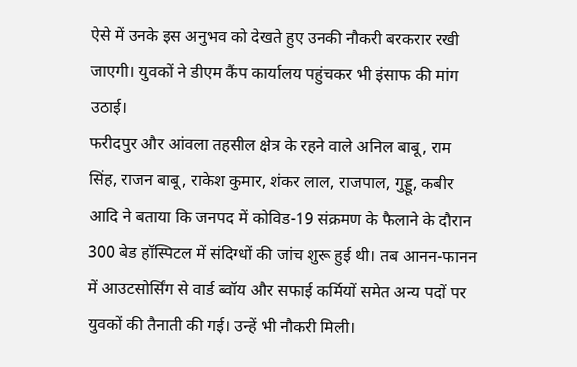ऐसे में उनके इस अनुभव को देखते हुए उनकी नौकरी बरकरार रखी जाएगी। युवकों ने डीएम कैंप कार्यालय पहुंचकर भी इंसाफ की मांग उठाई।
फरीदपुर और आंवला तहसील क्षेत्र के रहने वाले अनिल बाबू, राम सिंह, राजन बाबू, राकेश कुमार, शंकर लाल, राजपाल, गुड्डू, कबीर आदि ने बताया कि जनपद में कोविड-19 संक्रमण के फैलाने के दौरान 300 बेड हॉस्पिटल में संदिग्धों की जांच शुरू हुई थी। तब आनन-फानन में आउटसोर्सिंग से वार्ड ब्वॉय और सफाई कर्मियों समेत अन्य पदों पर युवकों की तैनाती की गई। उन्हें भी नौकरी मिली।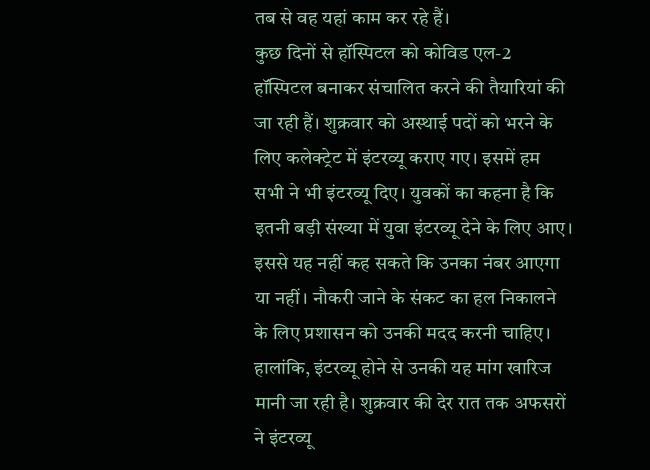तब से वह यहां काम कर रहे हैं।
कुछ दिनों से हॉस्पिटल को कोविड एल-2 हॉस्पिटल बनाकर संचालित करने की तैयारियां की जा रही हैं। शुक्रवार को अस्थाई पदों को भरने के लिए कलेक्ट्रेट में इंटरव्यू कराए गए। इसमें हम सभी ने भी इंटरव्यू दिए। युवकों का कहना है कि इतनी बड़ी संख्या में युवा इंटरव्यू देने के लिए आए। इससे यह नहीं कह सकते कि उनका नंबर आएगा या नहीं। नौकरी जाने के संकट का हल निकालने के लिए प्रशासन को उनकी मदद करनी चाहिए। हालांकि, इंटरव्यू होने से उनकी यह मांग खारिज मानी जा रही है। शुक्रवार की देर रात तक अफसरों ने इंटरव्यू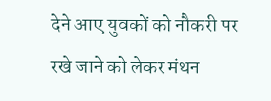देने आए युवकों को नौकरी पर रखे जाने को लेकर मंथन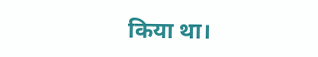किया था।